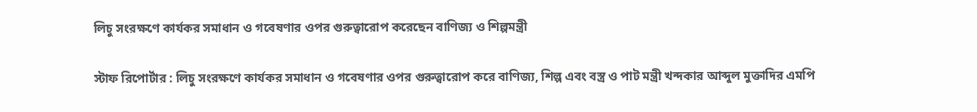লিচু সংরক্ষণে কার্যকর সমাধান ও গবেষণার ওপর গুরুত্বারোপ করেছেন বাণিজ্য ও শিল্পমন্ত্রী

স্টাফ রিপোর্টার : লিচু সংরক্ষণে কার্যকর সমাধান ও গবেষণার ওপর গুরুত্বারোপ করে বাণিজ্য, শিল্প এবং বস্ত্র ও পাট মন্ত্রী খন্দকার আব্দুল মুক্তাদির এমপি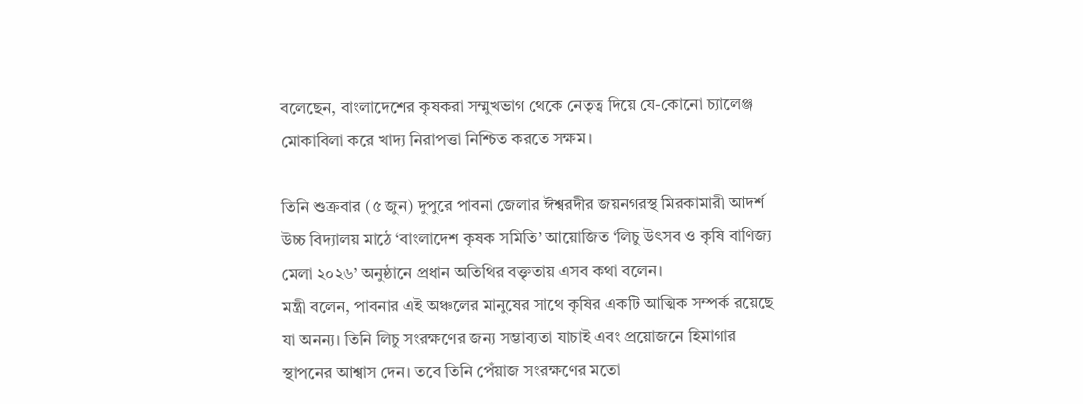বলেছেন, বাংলাদেশের কৃষকরা সম্মুখভাগ থেকে নেতৃত্ব দিয়ে যে-কোনো চ্যালেঞ্জ মোকাবিলা করে খাদ্য নিরাপত্তা নিশ্চিত করতে সক্ষম।

তিনি শুক্রবার (৫ জুন) দুপুরে পাবনা জেলার ঈশ্বরদীর জয়নগরস্থ মিরকামারী আদর্শ উচ্চ বিদ্যালয় মাঠে ‘বাংলাদেশ কৃষক সমিতি’ আয়োজিত ‘লিচু উৎসব ও কৃষি বাণিজ্য মেলা ২০২৬’ অনুষ্ঠানে প্রধান অতিথির বক্তৃতায় এসব কথা বলেন।
মন্ত্রী বলেন, পাবনার এই অঞ্চলের মানুষের সাথে কৃষির একটি আত্মিক সম্পর্ক রয়েছে যা অনন্য। তিনি লিচু সংরক্ষণের জন্য সম্ভাব্যতা যাচাই এবং প্রয়োজনে হিমাগার স্থাপনের আশ্বাস দেন। তবে তিনি পেঁয়াজ সংরক্ষণের মতো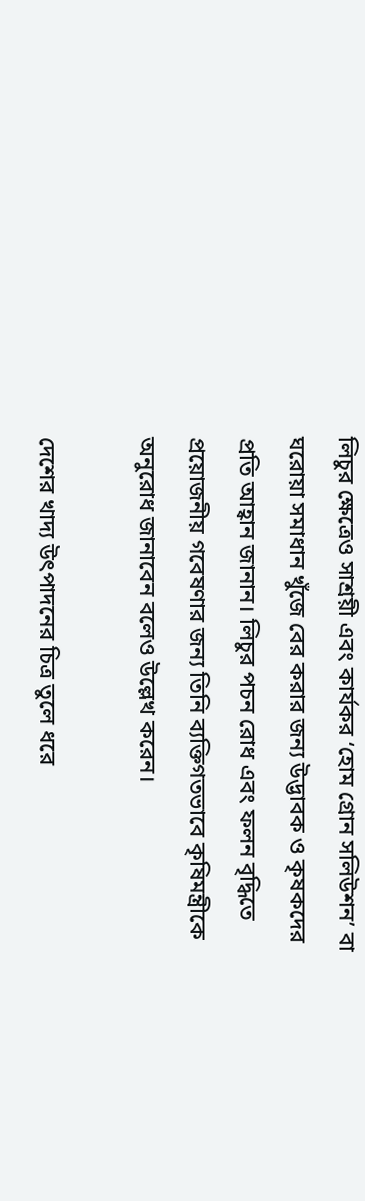লিচুর ক্ষেত্রেও সাশ্রয়ী এবং কার্যকর ‘হোম গ্রোন সলিউশন’ বা ঘরোয়া সমাধান খুঁজে বের করার জন্য উদ্ভাবক ও কৃষকদের প্রতি আহ্বান জানান। লিচুর পচন রোধ এবং ফলন বৃদ্ধিতে প্রয়োজনীয় গবেষণার জন্য তিনি ব্যক্তিগতভাবে কৃষিমন্ত্রীকে অনুরোধ জানাবেন বলেও উল্লেখ করেন।

দেশের খাদ্য উৎপাদনের চিত্র তুলে ধরে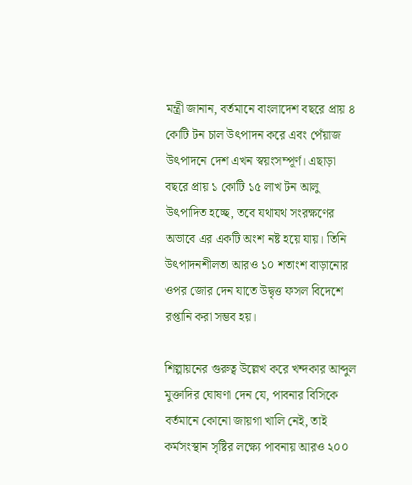মন্ত্রী জানান, বর্তমানে বাংলাদেশ বছরে প্রায় ৪ কোটি টন চাল উৎপাদন করে এবং পেঁয়াজ উৎপাদনে দেশ এখন স্বয়ংসম্পূর্ণ। এছাড়া বছরে প্রায় ১ কোটি ১৫ লাখ টন আলু উৎপাদিত হচ্ছে, তবে যথাযথ সংরক্ষণের অভাবে এর একটি অংশ নষ্ট হয়ে যায়। তিনি উৎপাদনশীলতা আরও ১০ শতাংশ বাড়ানোর ওপর জোর দেন যাতে উদ্বৃত্ত ফসল বিদেশে রপ্তানি করা সম্ভব হয়।

শিল্পায়নের গুরুত্ব উল্লেখ করে খন্দকার আব্দুল মুক্তাদির ঘোষণা দেন যে, পাবনার বিসিকে বর্তমানে কোনো জায়গা খালি নেই, তাই কর্মসংস্থান সৃষ্টির লক্ষ্যে পাবনায় আরও ২০০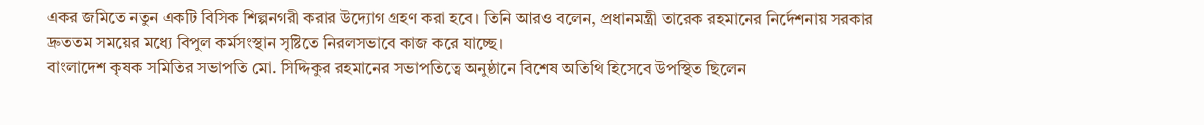একর জমিতে নতুন একটি বিসিক শিল্পনগরী করার উদ্যোগ গ্রহণ করা হবে। তিনি আরও বলেন, প্রধানমন্ত্রী তারেক রহমানের নির্দেশনায় সরকার দ্রুততম সময়ের মধ্যে বিপুল কর্মসংস্থান সৃষ্টিতে নিরলসভাবে কাজ করে যাচ্ছে।
বাংলাদেশ কৃষক সমিতির সভাপতি মো. সিদ্দিকুর রহমানের সভাপতিত্বে অনুষ্ঠানে বিশেষ অতিথি হিসেবে উপস্থিত ছিলেন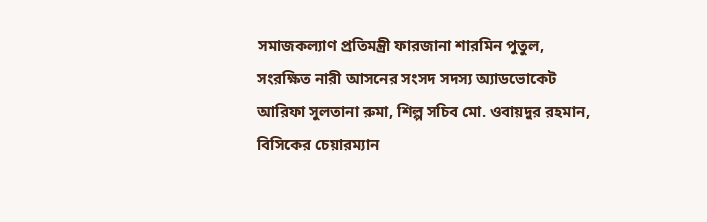সমাজকল্যাণ প্রতিমন্ত্রী ফারজানা শারমিন পুতুল, সংরক্ষিত নারী আসনের সংসদ সদস্য অ্যাডভোকেট আরিফা সুলতানা রুমা, শিল্প সচিব মো. ওবায়দুর রহমান, বিসিকের চেয়ারম্যান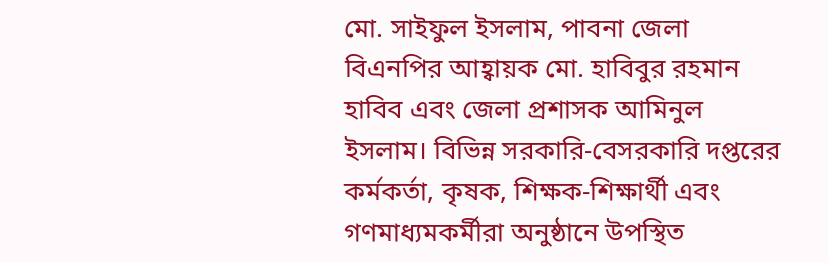মো. সাইফুল ইসলাম, পাবনা জেলা বিএনপির আহ্বায়ক মো. হাবিবুর রহমান হাবিব এবং জেলা প্রশাসক আমিনুল ইসলাম। বিভিন্ন সরকারি-বেসরকারি দপ্তরের কর্মকর্তা, কৃষক, শিক্ষক-শিক্ষার্থী এবং গণমাধ্যমকর্মীরা অনুষ্ঠানে উপস্থিত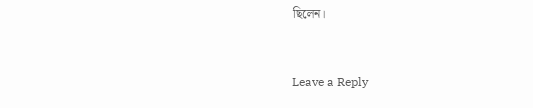ছিলেন।



Leave a Reply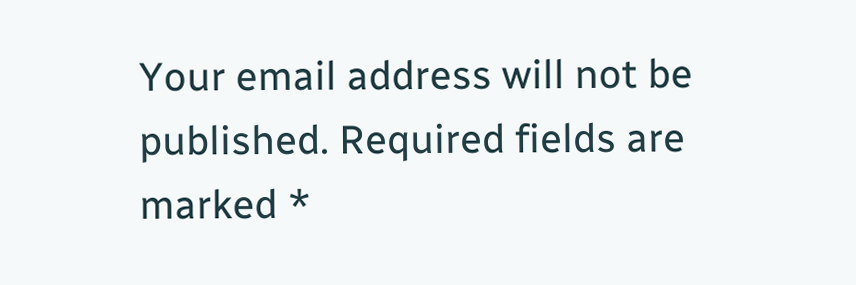Your email address will not be published. Required fields are marked *